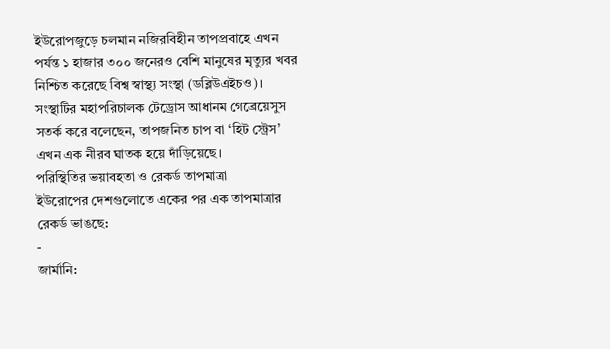ইউরোপজুড়ে চলমান নজিরবিহীন তাপপ্রবাহে এখন পর্যন্ত ১ হাজার ৩০০ জনেরও বেশি মানুষের মৃত্যুর খবর নিশ্চিত করেছে বিশ্ব স্বাস্থ্য সংস্থা (ডব্লিউএইচও)। সংস্থাটির মহাপরিচালক টেড্রোস আধানম গেব্রেয়েসুস সতর্ক করে বলেছেন, তাপজনিত চাপ বা ‘হিট স্ট্রেস’ এখন এক নীরব ঘাতক হয়ে দাঁড়িয়েছে।
পরিস্থিতির ভয়াবহতা ও রেকর্ড তাপমাত্রা
ইউরোপের দেশগুলোতে একের পর এক তাপমাত্রার রেকর্ড ভাঙছে:
-
জার্মানি: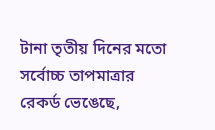টানা তৃতীয় দিনের মতো সর্বোচ্চ তাপমাত্রার রেকর্ড ভেঙেছে,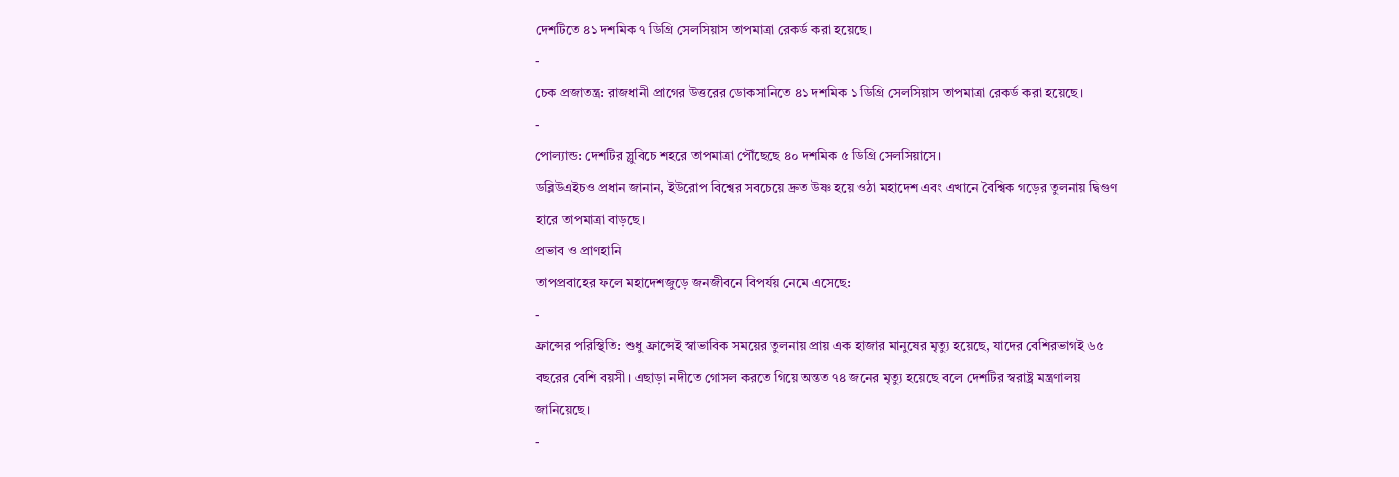দেশটিতে ৪১ দশমিক ৭ ডিগ্রি সেলসিয়াস তাপমাত্রা রেকর্ড করা হয়েছে।
-
চেক প্রজাতন্ত্র: রাজধানী প্রাগের উত্তরের ডোকসানিতে ৪১ দশমিক ১ ডিগ্রি সেলসিয়াস তাপমাত্রা রেকর্ড করা হয়েছে।
-
পোল্যান্ড: দেশটির স্লুবিচে শহরে তাপমাত্রা পৌঁছেছে ৪০ দশমিক ৫ ডিগ্রি সেলসিয়াসে।
ডব্লিউএইচও প্রধান জানান, ইউরোপ বিশ্বের সবচেয়ে দ্রুত উষ্ণ হয়ে ওঠা মহাদেশ এবং এখানে বৈশ্বিক গড়ের তুলনায় দ্বিগুণ হারে তাপমাত্রা বাড়ছে।
প্রভাব ও প্রাণহানি
তাপপ্রবাহের ফলে মহাদেশজুড়ে জনজীবনে বিপর্যয় নেমে এসেছে:
-
ফ্রান্সের পরিস্থিতি: শুধু ফ্রান্সেই স্বাভাবিক সময়ের তুলনায় প্রায় এক হাজার মানুষের মৃত্যু হয়েছে, যাদের বেশিরভাগই ৬৫ বছরের বেশি বয়সী। এছাড়া নদীতে গোসল করতে গিয়ে অন্তত ৭৪ জনের মৃত্যু হয়েছে বলে দেশটির স্বরাষ্ট্র মন্ত্রণালয় জানিয়েছে।
-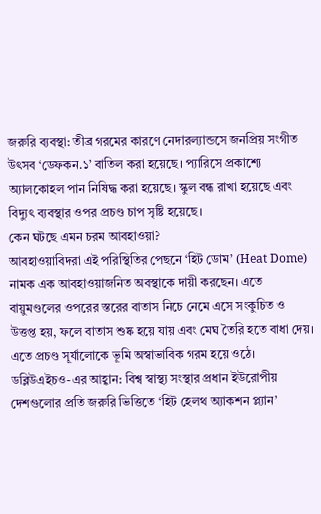জরুরি ব্যবস্থা: তীব্র গরমের কারণে নেদারল্যান্ডসে জনপ্রিয় সংগীত উৎসব ‘ডেফকন.১’ বাতিল করা হয়েছে। প্যারিসে প্রকাশ্যে অ্যালকোহল পান নিষিদ্ধ করা হয়েছে। স্কুল বন্ধ রাখা হয়েছে এবং বিদ্যুৎ ব্যবস্থার ওপর প্রচণ্ড চাপ সৃষ্টি হয়েছে।
কেন ঘটছে এমন চরম আবহাওয়া?
আবহাওয়াবিদরা এই পরিস্থিতির পেছনে ‘হিট ডোম’ (Heat Dome) নামক এক আবহাওয়াজনিত অবস্থাকে দায়ী করছেন। এতে বায়ুমণ্ডলের ওপরের স্তরের বাতাস নিচে নেমে এসে সংকুচিত ও উত্তপ্ত হয়, ফলে বাতাস শুষ্ক হয়ে যায় এবং মেঘ তৈরি হতে বাধা দেয়। এতে প্রচণ্ড সূর্যালোকে ভূমি অস্বাভাবিক গরম হয়ে ওঠে।
ডব্লিউএইচও-এর আহ্বান: বিশ্ব স্বাস্থ্য সংস্থার প্রধান ইউরোপীয় দেশগুলোর প্রতি জরুরি ভিত্তিতে ‘হিট হেলথ অ্যাকশন প্ল্যান’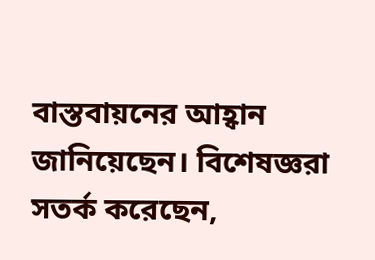বাস্তবায়নের আহ্বান জানিয়েছেন। বিশেষজ্ঞরা সতর্ক করেছেন,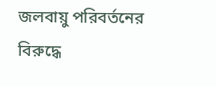জলবায়ু পরিবর্তনের বিরুদ্ধে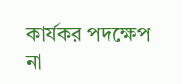কার্যকর পদক্ষেপ না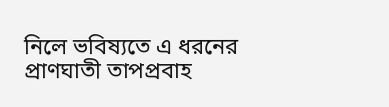নিলে ভবিষ্যতে এ ধরনের প্রাণঘাতী তাপপ্রবাহ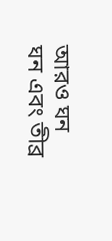আরও ঘন ঘন এবং তীব্র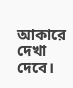আকারে দেখা দেবে।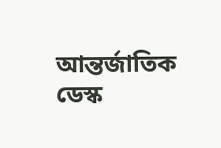আন্তর্জাতিক ডেস্ক